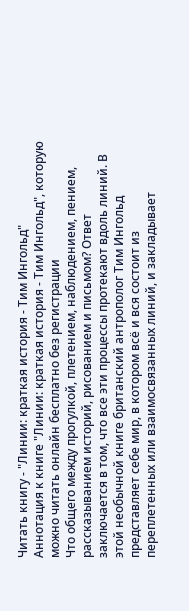Читать книгу - "Линии: краткая история - Тим Ингольд"
Аннотация к книге "Линии: краткая история - Тим Ингольд", которую можно читать онлайн бесплатно без регистрации
Что общего между прогулкой, плетением, наблюдением, пением, рассказыванием историй, рисованием и письмом? Ответ заключается в том, что все эти процессы протекают вдоль линий. В этой необычной книге британский антрополог Тим Ингольд представляет себе мир, в котором всё и вся состоит из переплетенных или взаимосвязанных линий, и закладывает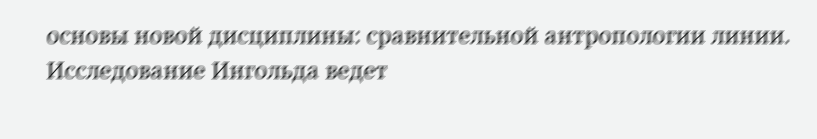основы новой дисциплины: сравнительной антропологии линии. Исследование Ингольда ведет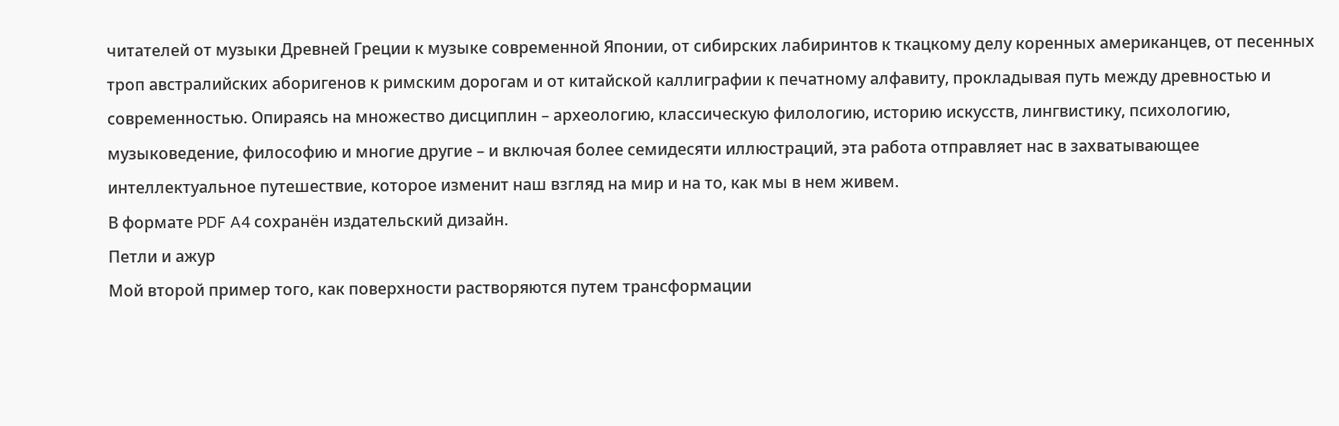читателей от музыки Древней Греции к музыке современной Японии, от сибирских лабиринтов к ткацкому делу коренных американцев, от песенных троп австралийских аборигенов к римским дорогам и от китайской каллиграфии к печатному алфавиту, прокладывая путь между древностью и современностью. Опираясь на множество дисциплин – археологию, классическую филологию, историю искусств, лингвистику, психологию, музыковедение, философию и многие другие – и включая более семидесяти иллюстраций, эта работа отправляет нас в захватывающее интеллектуальное путешествие, которое изменит наш взгляд на мир и на то, как мы в нем живем.
В формате PDF A4 сохранён издательский дизайн.
Петли и ажур
Мой второй пример того, как поверхности растворяются путем трансформации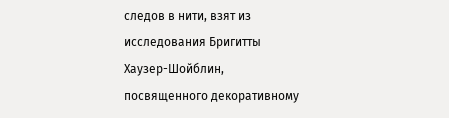следов в нити, взят из исследования Бригитты Хаузер-Шойблин, посвященного декоративному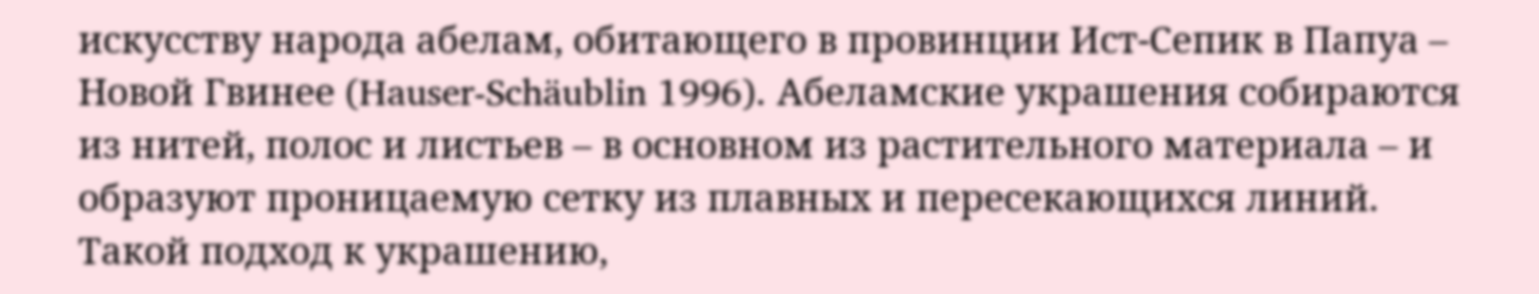искусству народа абелам, обитающего в провинции Ист-Сепик в Папуа – Новой Гвинее (Hauser-Schäublin 1996). Абеламские украшения собираются из нитей, полос и листьев – в основном из растительного материала – и образуют проницаемую сетку из плавных и пересекающихся линий. Такой подход к украшению,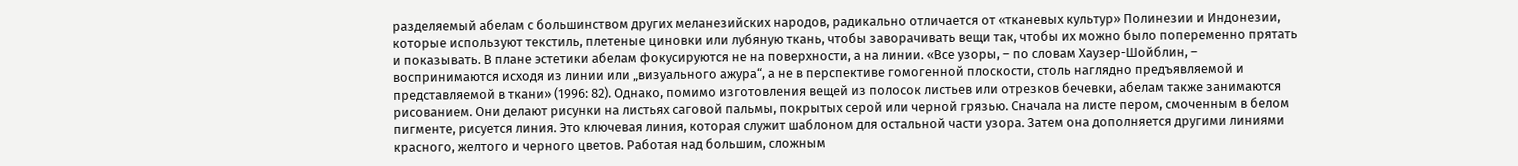разделяемый абелам с большинством других меланезийских народов, радикально отличается от «тканевых культур» Полинезии и Индонезии, которые используют текстиль, плетеные циновки или лубяную ткань, чтобы заворачивать вещи так, чтобы их можно было попеременно прятать и показывать. В плане эстетики абелам фокусируются не на поверхности, а на линии. «Все узоры, – по словам Хаузер-Шойблин, – воспринимаются исходя из линии или „визуального ажура“, а не в перспективе гомогенной плоскости, столь наглядно предъявляемой и представляемой в ткани» (1996: 82). Однако, помимо изготовления вещей из полосок листьев или отрезков бечевки, абелам также занимаются рисованием. Они делают рисунки на листьях саговой пальмы, покрытых серой или черной грязью. Сначала на листе пером, смоченным в белом пигменте, рисуется линия. Это ключевая линия, которая служит шаблоном для остальной части узора. Затем она дополняется другими линиями красного, желтого и черного цветов. Работая над большим, сложным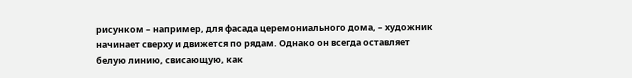рисунком – например, для фасада церемониального дома, – художник начинает сверху и движется по рядам. Однако он всегда оставляет белую линию, свисающую, как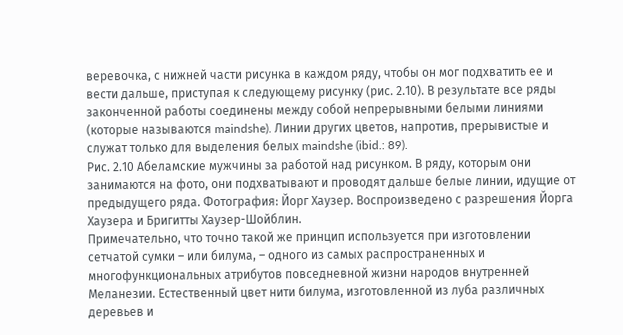веревочка, с нижней части рисунка в каждом ряду, чтобы он мог подхватить ее и вести дальше, приступая к следующему рисунку (рис. 2.10). В результате все ряды законченной работы соединены между собой непрерывными белыми линиями (которые называются maindshe). Линии других цветов, напротив, прерывистые и служат только для выделения белых maindshe (ibid.: 89).
Рис. 2.10 Абеламские мужчины за работой над рисунком. В ряду, которым они занимаются на фото, они подхватывают и проводят дальше белые линии, идущие от предыдущего ряда. Фотография: Йорг Хаузер. Воспроизведено с разрешения Йорга Хаузера и Бригитты Хаузер-Шойблин.
Примечательно, что точно такой же принцип используется при изготовлении сетчатой сумки – или билума, – одного из самых распространенных и многофункциональных атрибутов повседневной жизни народов внутренней Меланезии. Естественный цвет нити билума, изготовленной из луба различных деревьев и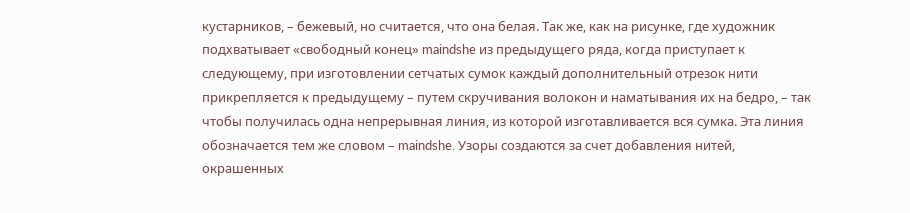кустарников, – бежевый, но считается, что она белая. Так же, как на рисунке, где художник подхватывает «свободный конец» maindshe из предыдущего ряда, когда приступает к следующему, при изготовлении сетчатых сумок каждый дополнительный отрезок нити прикрепляется к предыдущему – путем скручивания волокон и наматывания их на бедро, – так чтобы получилась одна непрерывная линия, из которой изготавливается вся сумка. Эта линия обозначается тем же словом – maindshe. Узоры создаются за счет добавления нитей, окрашенных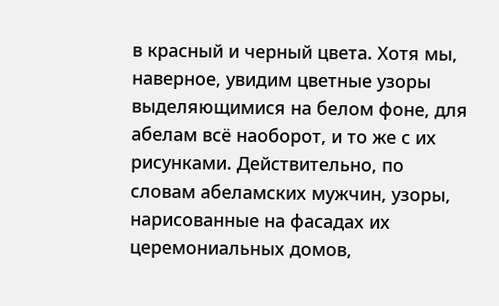в красный и черный цвета. Хотя мы, наверное, увидим цветные узоры выделяющимися на белом фоне, для абелам всё наоборот, и то же с их рисунками. Действительно, по словам абеламских мужчин, узоры, нарисованные на фасадах их церемониальных домов,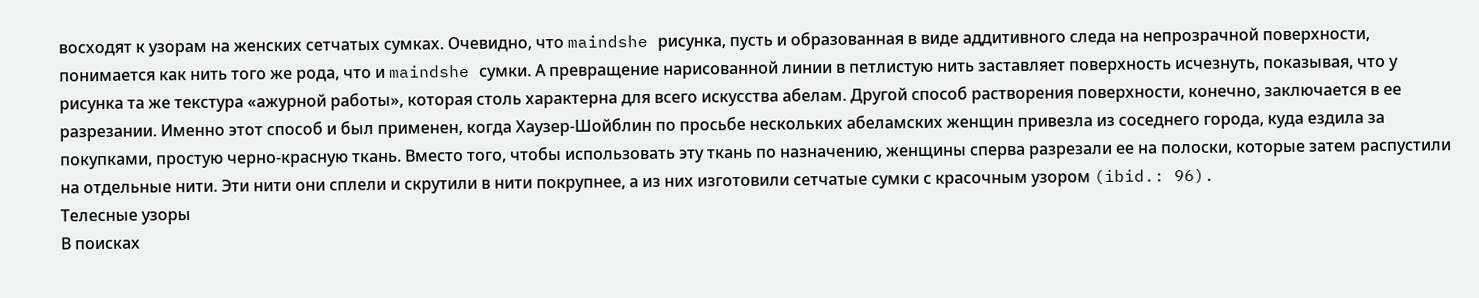восходят к узорам на женских сетчатых сумках. Очевидно, что maindshe рисунка, пусть и образованная в виде аддитивного следа на непрозрачной поверхности, понимается как нить того же рода, что и maindshe сумки. А превращение нарисованной линии в петлистую нить заставляет поверхность исчезнуть, показывая, что у рисунка та же текстура «ажурной работы», которая столь характерна для всего искусства абелам. Другой способ растворения поверхности, конечно, заключается в ее разрезании. Именно этот способ и был применен, когда Хаузер-Шойблин по просьбе нескольких абеламских женщин привезла из соседнего города, куда ездила за покупками, простую черно-красную ткань. Вместо того, чтобы использовать эту ткань по назначению, женщины сперва разрезали ее на полоски, которые затем распустили на отдельные нити. Эти нити они сплели и скрутили в нити покрупнее, а из них изготовили сетчатые сумки с красочным узором (ibid.: 96).
Телесные узоры
В поисках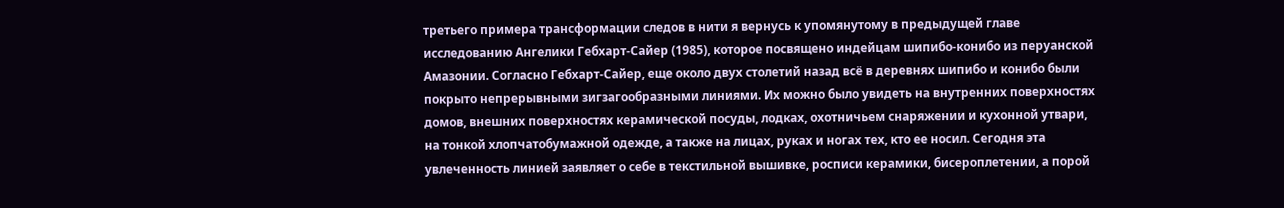третьего примера трансформации следов в нити я вернусь к упомянутому в предыдущей главе исследованию Ангелики Гебхарт-Сайер (1985), которое посвящено индейцам шипибо-конибо из перуанской Амазонии. Согласно Гебхарт-Сайер, еще около двух столетий назад всё в деревнях шипибо и конибо были покрыто непрерывными зигзагообразными линиями. Их можно было увидеть на внутренних поверхностях домов, внешних поверхностях керамической посуды, лодках, охотничьем снаряжении и кухонной утвари, на тонкой хлопчатобумажной одежде, а также на лицах, руках и ногах тех, кто ее носил. Сегодня эта увлеченность линией заявляет о себе в текстильной вышивке, росписи керамики, бисероплетении, а порой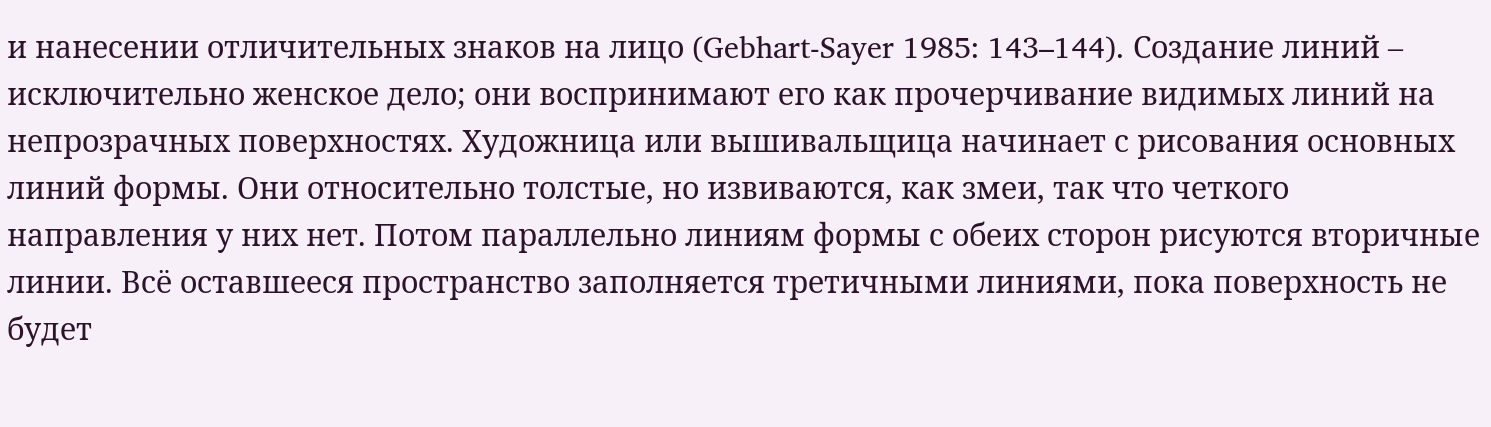и нанесении отличительных знаков на лицо (Gebhart-Sayer 1985: 143–144). Создание линий – исключительно женское дело; они воспринимают его как прочерчивание видимых линий на непрозрачных поверхностях. Художница или вышивальщица начинает с рисования основных линий формы. Они относительно толстые, но извиваются, как змеи, так что четкого направления у них нет. Потом параллельно линиям формы с обеих сторон рисуются вторичные линии. Всё оставшееся пространство заполняется третичными линиями, пока поверхность не будет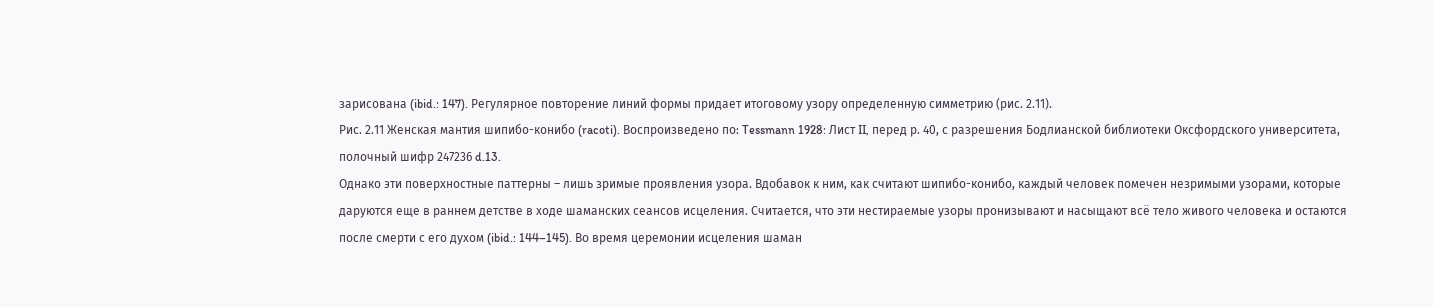зарисована (ibid.: 147). Регулярное повторение линий формы придает итоговому узору определенную симметрию (рис. 2.11).
Рис. 2.11 Женская мантия шипибо-конибо (racoti). Воспроизведено по: Tessmann 1928: Лист II, перед р. 40, с разрешения Бодлианской библиотеки Оксфордского университета, полочный шифр 247236 d.13.
Однако эти поверхностные паттерны – лишь зримые проявления узора. Вдобавок к ним, как считают шипибо-конибо, каждый человек помечен незримыми узорами, которые даруются еще в раннем детстве в ходе шаманских сеансов исцеления. Считается, что эти нестираемые узоры пронизывают и насыщают всё тело живого человека и остаются после смерти с его духом (ibid.: 144–145). Во время церемонии исцеления шаман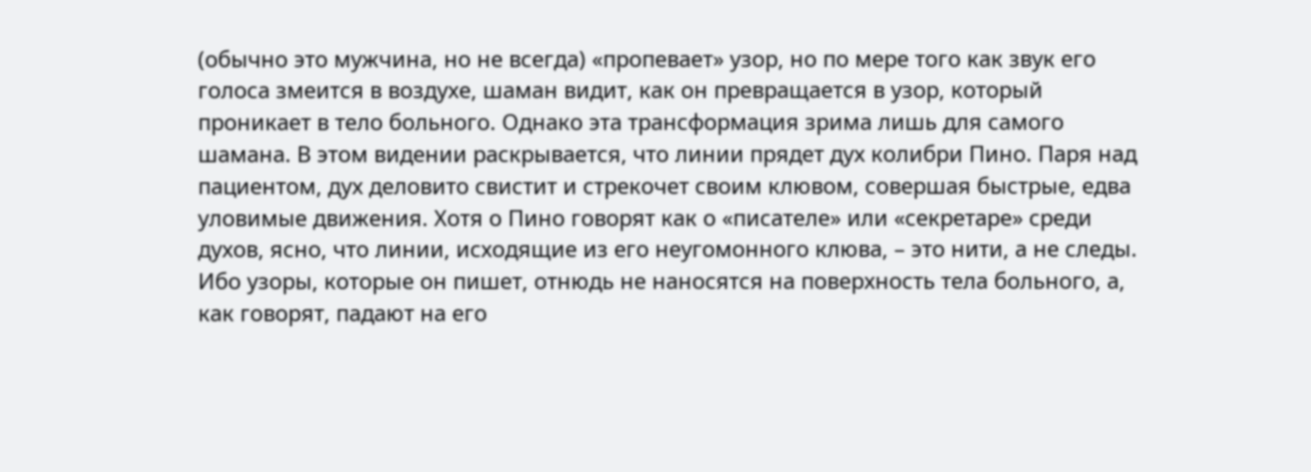(обычно это мужчина, но не всегда) «пропевает» узор, но по мере того как звук его голоса змеится в воздухе, шаман видит, как он превращается в узор, который проникает в тело больного. Однако эта трансформация зрима лишь для самого шамана. В этом видении раскрывается, что линии прядет дух колибри Пино. Паря над пациентом, дух деловито свистит и стрекочет своим клювом, совершая быстрые, едва уловимые движения. Хотя о Пино говорят как о «писателе» или «секретаре» среди духов, ясно, что линии, исходящие из его неугомонного клюва, – это нити, а не следы. Ибо узоры, которые он пишет, отнюдь не наносятся на поверхность тела больного, а, как говорят, падают на его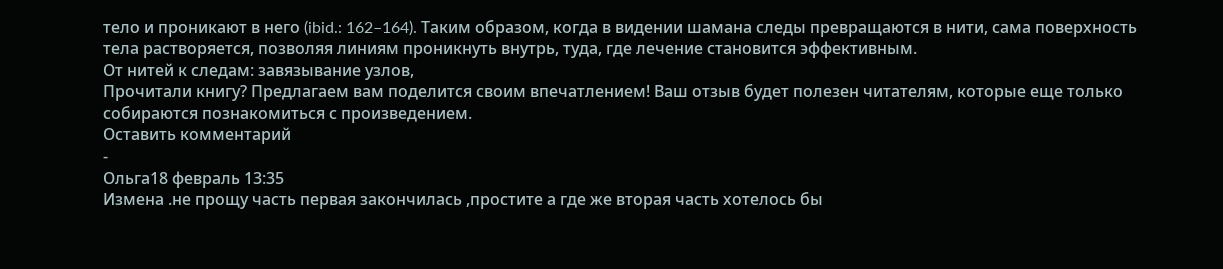тело и проникают в него (ibid.: 162–164). Таким образом, когда в видении шамана следы превращаются в нити, сама поверхность тела растворяется, позволяя линиям проникнуть внутрь, туда, где лечение становится эффективным.
От нитей к следам: завязывание узлов,
Прочитали книгу? Предлагаем вам поделится своим впечатлением! Ваш отзыв будет полезен читателям, которые еще только собираются познакомиться с произведением.
Оставить комментарий
-
Ольга18 февраль 13:35
Измена .не прощу часть первая закончилась ,простите а где же вторая часть хотелось бы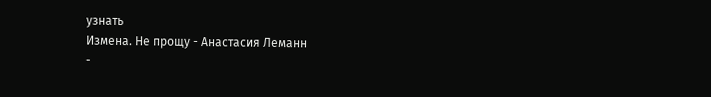узнать
Измена. Не прощу - Анастасия Леманн
-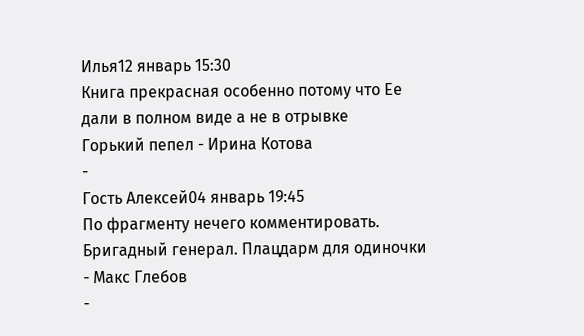Илья12 январь 15:30
Книга прекрасная особенно потому что Ее дали в полном виде а не в отрывке
Горький пепел - Ирина Котова
-
Гость Алексей04 январь 19:45
По фрагменту нечего комментировать.
Бригадный генерал. Плацдарм для одиночки - Макс Глебов
-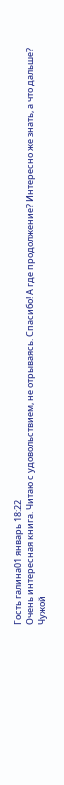Гость галина01 январь 18:22
Очень интересная книга. Читаю с удовольствием, не отрываясь. Спасибо! А где продолжение? Интересно же знать, а что дальше?
Чужой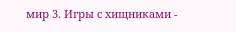мир 3. Игры с хищниками -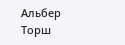Альбер Торш